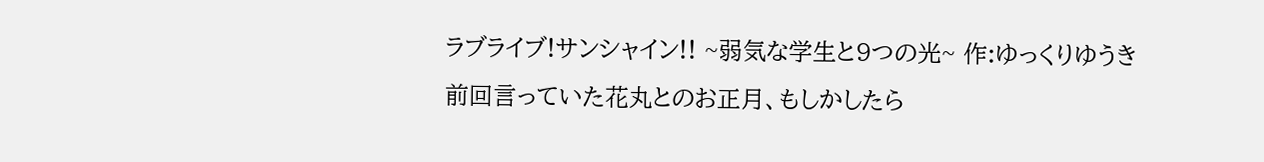ラブライブ!サンシャイン!! ~弱気な学生と9つの光~ 作:ゆっくりゆうき
前回言っていた花丸とのお正月、もしかしたら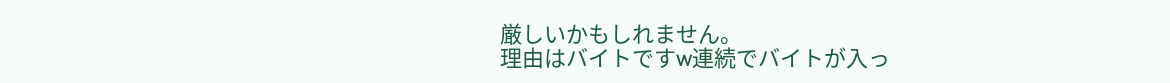厳しいかもしれません。
理由はバイトですw連続でバイトが入っ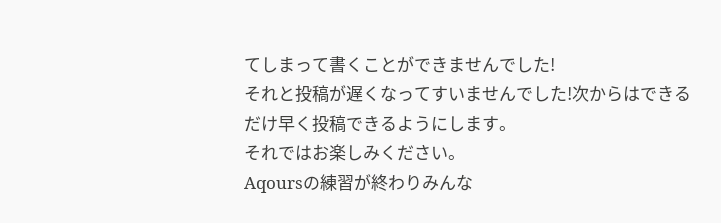てしまって書くことができませんでした!
それと投稿が遅くなってすいませんでした!次からはできるだけ早く投稿できるようにします。
それではお楽しみください。
Aqoursの練習が終わりみんな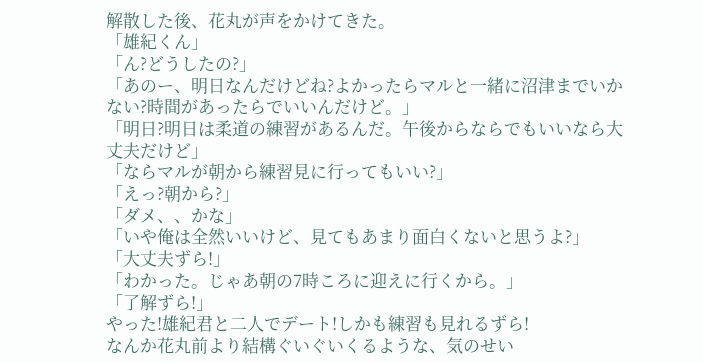解散した後、花丸が声をかけてきた。
「雄紀くん」
「ん?どうしたの?」
「あのー、明日なんだけどね?よかったらマルと一緒に沼津までいかない?時間があったらでいいんだけど。」
「明日?明日は柔道の練習があるんだ。午後からならでもいいなら大丈夫だけど」
「ならマルが朝から練習見に行ってもいい?」
「えっ?朝から?」
「ダメ、、かな」
「いや俺は全然いいけど、見てもあまり面白くないと思うよ?」
「大丈夫ずら!」
「わかった。じゃあ朝の7時ころに迎えに行くから。」
「了解ずら!」
やった!雄紀君と二人でデート!しかも練習も見れるずら!
なんか花丸前より結構ぐいぐいくるような、気のせい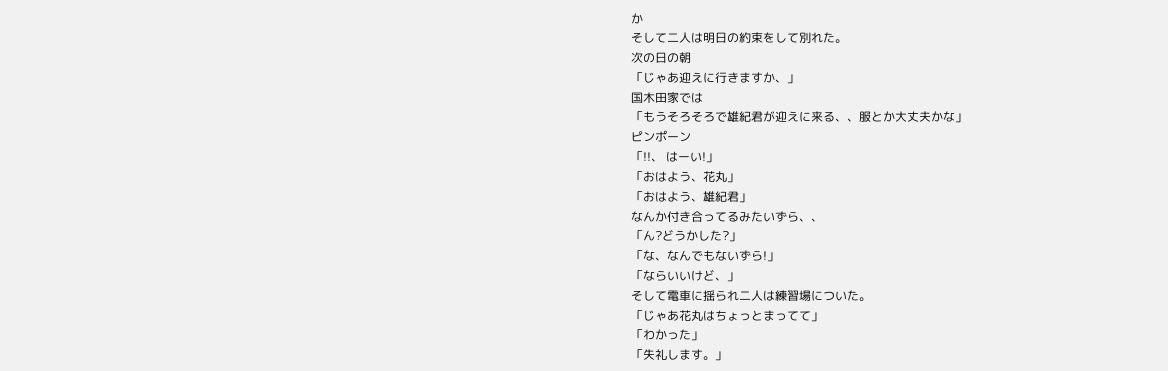か
そして二人は明日の約束をして別れた。
次の日の朝
「じゃあ迎えに行きますか、」
国木田家では
「もうそろそろで雄紀君が迎えに来る、、服とか大丈夫かな」
ピンポーン
「!!、 はーい!」
「おはよう、花丸」
「おはよう、雄紀君」
なんか付き合ってるみたいずら、、
「ん?どうかした?」
「な、なんでもないずら!」
「ならいいけど、」
そして電車に揺られ二人は練習場についた。
「じゃあ花丸はちょっとまってて」
「わかった」
「失礼します。」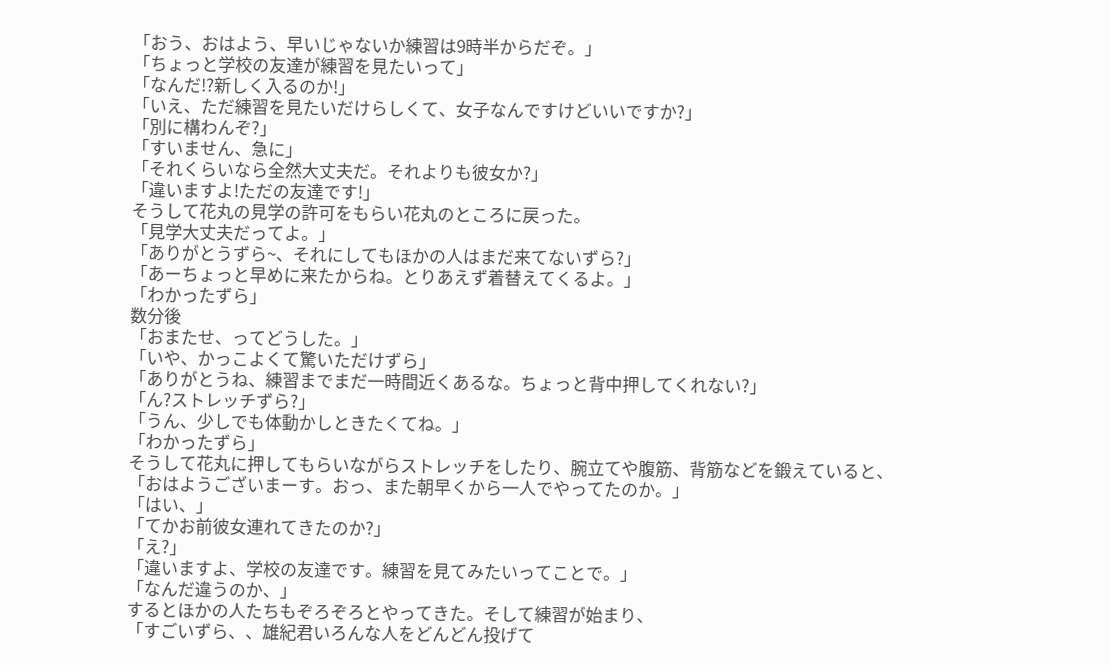「おう、おはよう、早いじゃないか練習は9時半からだぞ。」
「ちょっと学校の友達が練習を見たいって」
「なんだ!?新しく入るのか!」
「いえ、ただ練習を見たいだけらしくて、女子なんですけどいいですか?」
「別に構わんぞ?」
「すいません、急に」
「それくらいなら全然大丈夫だ。それよりも彼女か?」
「違いますよ!ただの友達です!」
そうして花丸の見学の許可をもらい花丸のところに戻った。
「見学大丈夫だってよ。」
「ありがとうずら~、それにしてもほかの人はまだ来てないずら?」
「あーちょっと早めに来たからね。とりあえず着替えてくるよ。」
「わかったずら」
数分後
「おまたせ、ってどうした。」
「いや、かっこよくて驚いただけずら」
「ありがとうね、練習までまだ一時間近くあるな。ちょっと背中押してくれない?」
「ん?ストレッチずら?」
「うん、少しでも体動かしときたくてね。」
「わかったずら」
そうして花丸に押してもらいながらストレッチをしたり、腕立てや腹筋、背筋などを鍛えていると、
「おはようございまーす。おっ、また朝早くから一人でやってたのか。」
「はい、」
「てかお前彼女連れてきたのか?」
「え?」
「違いますよ、学校の友達です。練習を見てみたいってことで。」
「なんだ違うのか、」
するとほかの人たちもぞろぞろとやってきた。そして練習が始まり、
「すごいずら、、雄紀君いろんな人をどんどん投げて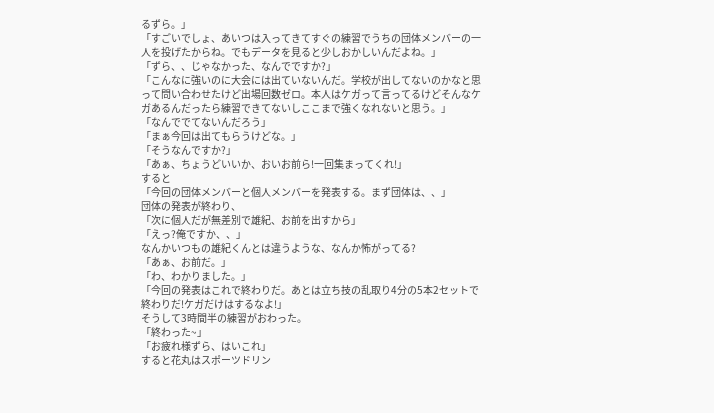るずら。」
「すごいでしょ、あいつは入ってきてすぐの練習でうちの団体メンバーの一人を投げたからね。でもデータを見ると少しおかしいんだよね。」
「ずら、、じゃなかった、なんでですか?」
「こんなに強いのに大会には出ていないんだ。学校が出してないのかなと思って問い合わせたけど出場回数ゼロ。本人はケガって言ってるけどそんなケガあるんだったら練習できてないしここまで強くなれないと思う。」
「なんででてないんだろう」
「まぁ今回は出てもらうけどな。」
「そうなんですか?」
「あぁ、ちょうどいいか、おいお前ら!一回集まってくれ!」
すると
「今回の団体メンバーと個人メンバーを発表する。まず団体は、、」
団体の発表が終わり、
「次に個人だが無差別で雄紀、お前を出すから」
「えっ?俺ですか、、」
なんかいつもの雄紀くんとは違うような、なんか怖がってる?
「あぁ、お前だ。」
「わ、わかりました。」
「今回の発表はこれで終わりだ。あとは立ち技の乱取り4分の5本2セットで終わりだ!ケガだけはするなよ!」
そうして3時間半の練習がおわった。
「終わった~」
「お疲れ様ずら、はいこれ」
すると花丸はスポーツドリン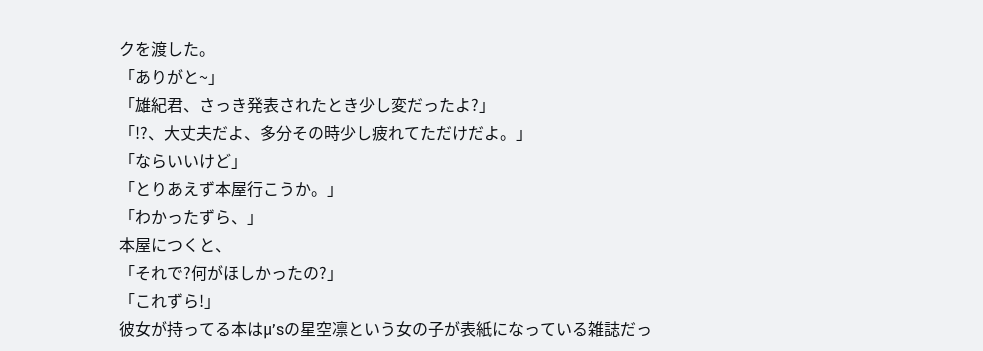クを渡した。
「ありがと~」
「雄紀君、さっき発表されたとき少し変だったよ?」
「!?、大丈夫だよ、多分その時少し疲れてただけだよ。」
「ならいいけど」
「とりあえず本屋行こうか。」
「わかったずら、」
本屋につくと、
「それで?何がほしかったの?」
「これずら!」
彼女が持ってる本はμ’sの星空凛という女の子が表紙になっている雑誌だっ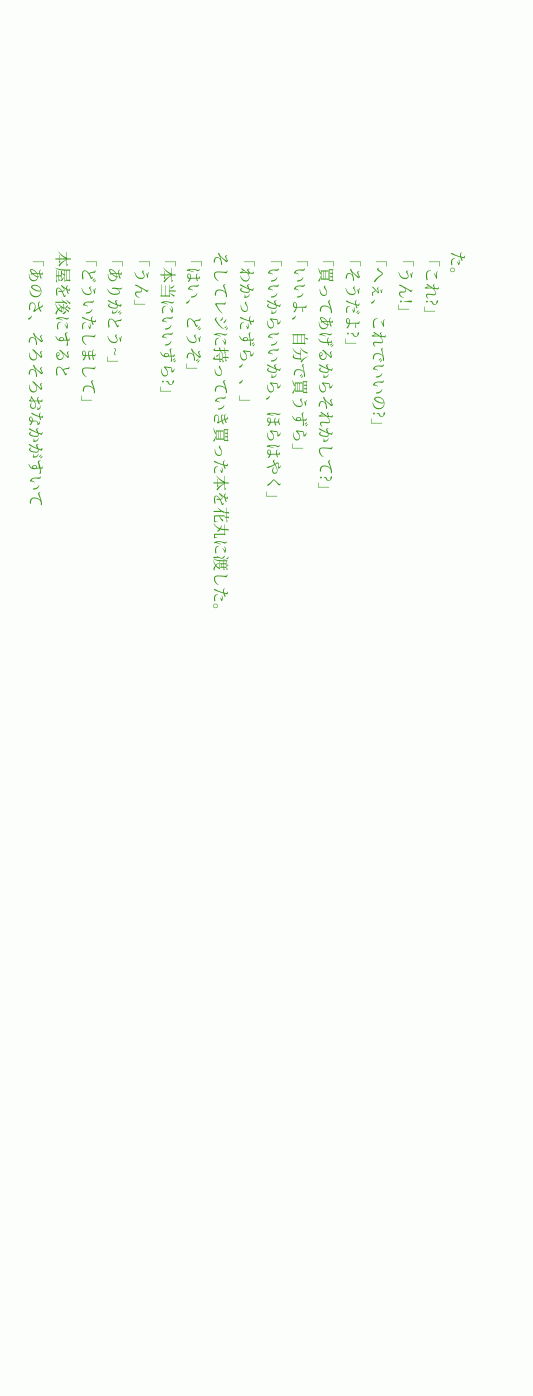た。
「これ?」
「うん!」
「へぇ、これでいいの?」
「そうだよ?」
「買ってあげるからそれかして?」
「いいよ、自分で買うずら」
「いいからいいから、ほらはやく」
「わかったずら、、」
そしてレジに持っていき買った本を花丸に渡した。
「はい、どうぞ」
「本当にいいずら?」
「うん」
「ありがとう~」
「どういたしまして」
本屋を後にすると
「あのさ、そろそろおなかがすいて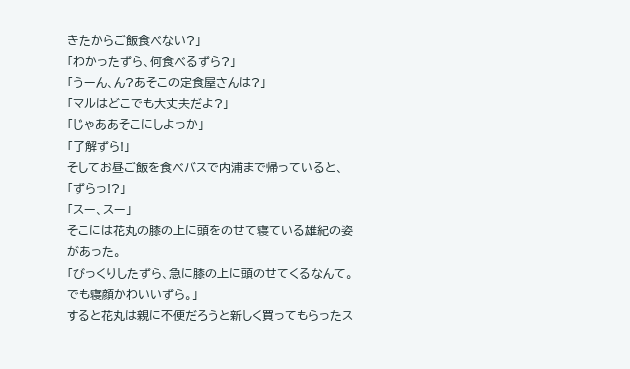きたからご飯食べない?」
「わかったずら、何食べるずら?」
「うーん、ん?あそこの定食屋さんは?」
「マルはどこでも大丈夫だよ?」
「じゃああそこにしよっか」
「了解ずら!」
そしてお昼ご飯を食べバスで内浦まで帰っていると、
「ずらっ!?」
「スー、スー」
そこには花丸の膝の上に頭をのせて寝ている雄紀の姿があった。
「びっくりしたずら、急に膝の上に頭のせてくるなんて。でも寝顔かわいいずら。」
すると花丸は親に不便だろうと新しく買ってもらったス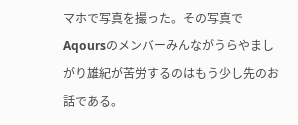マホで写真を撮った。その写真でAqoursのメンバーみんながうらやましがり雄紀が苦労するのはもう少し先のお話である。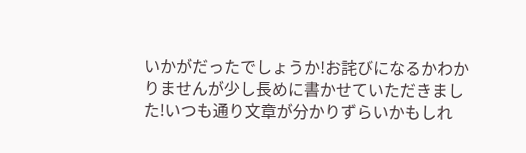いかがだったでしょうか!お詫びになるかわかりませんが少し長めに書かせていただきました!いつも通り文章が分かりずらいかもしれ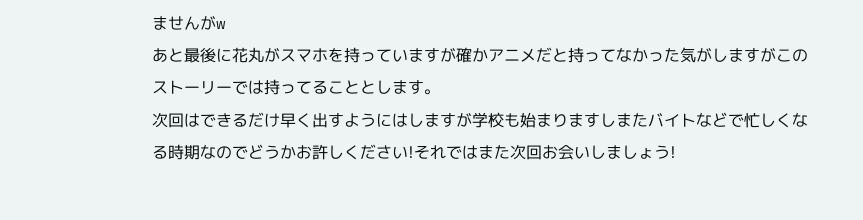ませんがw
あと最後に花丸がスマホを持っていますが確かアニメだと持ってなかった気がしますがこのストーリーでは持ってることとします。
次回はできるだけ早く出すようにはしますが学校も始まりますしまたバイトなどで忙しくなる時期なのでどうかお許しください!それではまた次回お会いしましょう!